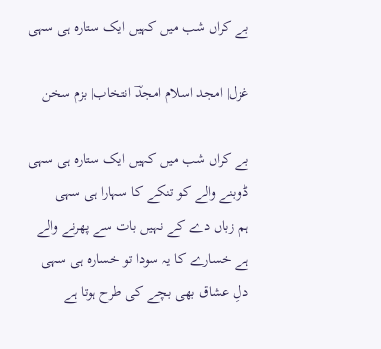بے کراں شب میں کہیں ایک ستارہ ہی سہی

غزل| امجد اسلام امجدؔ انتخاب| بزم سخن

بے کراں شب میں کہیں ایک ستارہ ہی سہی
ڈوبنے والے کو تنکے کا سہارا ہی سہی
ہم زباں دے کے نہیں بات سے پھرنے والے
ہے خسارے کا یہ سودا تو خسارہ ہی سہی
دلِ عشاق بھی بچے کی طرح ہوتا ہے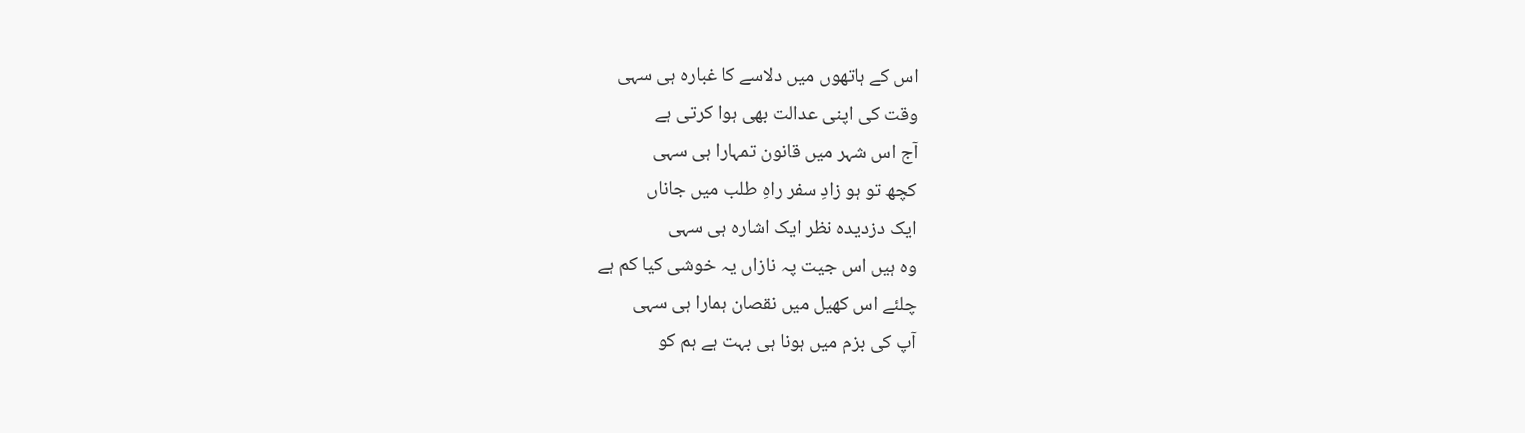اس کے ہاتھوں میں دلاسے کا غبارہ ہی سہی
وقت کی اپنی عدالت بھی ہوا کرتی ہے
آج اس شہر میں قانون تمہارا ہی سہی
کچھ تو ہو زادِ سفر راہِ طلب میں جاناں
ایک دزدیدہ نظر ایک اشارہ ہی سہی
وہ ہیں اس جیت پہ نازاں یہ خوشی کیا کم ہے
چلئے اس کھیل میں نقصان ہمارا ہی سہی
آپ کی بزم میں ہونا ہی بہت ہے ہم کو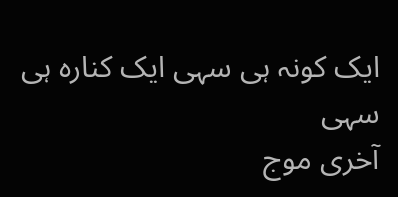ایک کونہ ہی سہی ایک کنارہ ہی سہی
آخری موج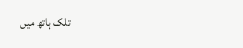تلک ہاتھ میں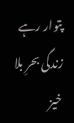پتوار رہے
زندگی بحرِ بلا خیز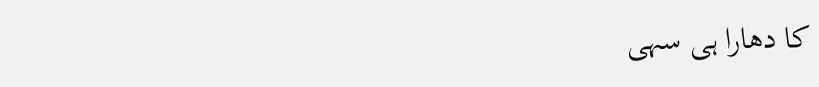کا دھارا ہی سہی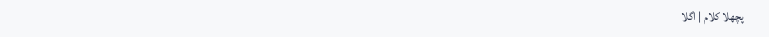پچھلا کلام | اگلا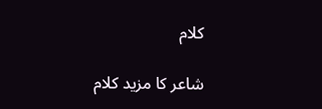کلام

شاعر کا مزید کلام